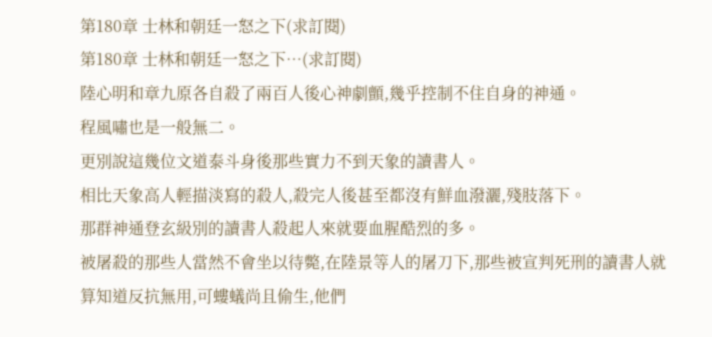第180章 士林和朝廷一怒之下(求訂閱)
第180章 士林和朝廷一怒之下…(求訂閱)
陸心明和章九原各自殺了兩百人後心神劇顫,幾乎控制不住自身的神通。
程風嘯也是一般無二。
更別說這幾位文道泰斗身後那些實力不到天象的讀書人。
相比天象高人輕描淡寫的殺人,殺完人後甚至都沒有鮮血潑灑,殘肢落下。
那群神通登玄級別的讀書人殺起人來就要血腥酷烈的多。
被屠殺的那些人當然不會坐以待斃,在陸景等人的屠刀下,那些被宣判死刑的讀書人就算知道反抗無用,可螻蟻尚且偷生,他們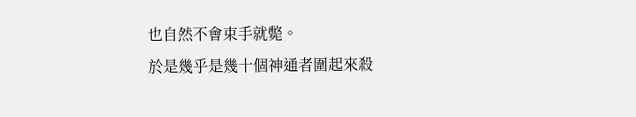也自然不會束手就斃。
於是幾乎是幾十個神通者圍起來殺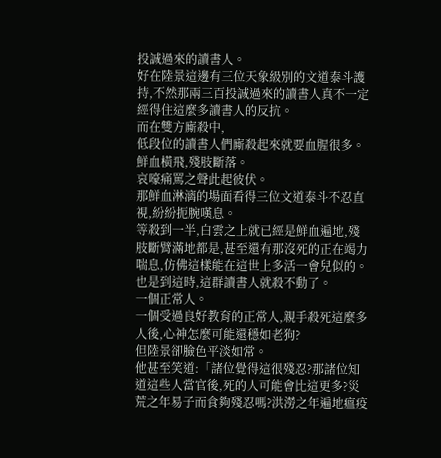投誠過來的讀書人。
好在陸景這邊有三位天象級別的文道泰斗護持,不然那兩三百投誠過來的讀書人真不一定經得住這麼多讀書人的反抗。
而在雙方廝殺中,
低段位的讀書人們廝殺起來就要血腥很多。
鮮血橫飛,殘肢斷落。
哀嚎痛罵之聲此起彼伏。
那鮮血淋漓的場面看得三位文道泰斗不忍直視,紛紛扼腕嘆息。
等殺到一半,白雲之上就已經是鮮血遍地,殘肢斷臂滿地都是,甚至還有那沒死的正在竭力喘息,仿佛這樣能在這世上多活一會兒似的。
也是到這時,這群讀書人就殺不動了。
一個正常人。
一個受過良好教育的正常人,親手殺死這麼多人後,心神怎麼可能還穩如老狗?
但陸景卻臉色平淡如常。
他甚至笑道:「諸位覺得這很殘忍?那諸位知道這些人當官後,死的人可能會比這更多?災荒之年易子而食夠殘忍嗎?洪澇之年遍地瘟疫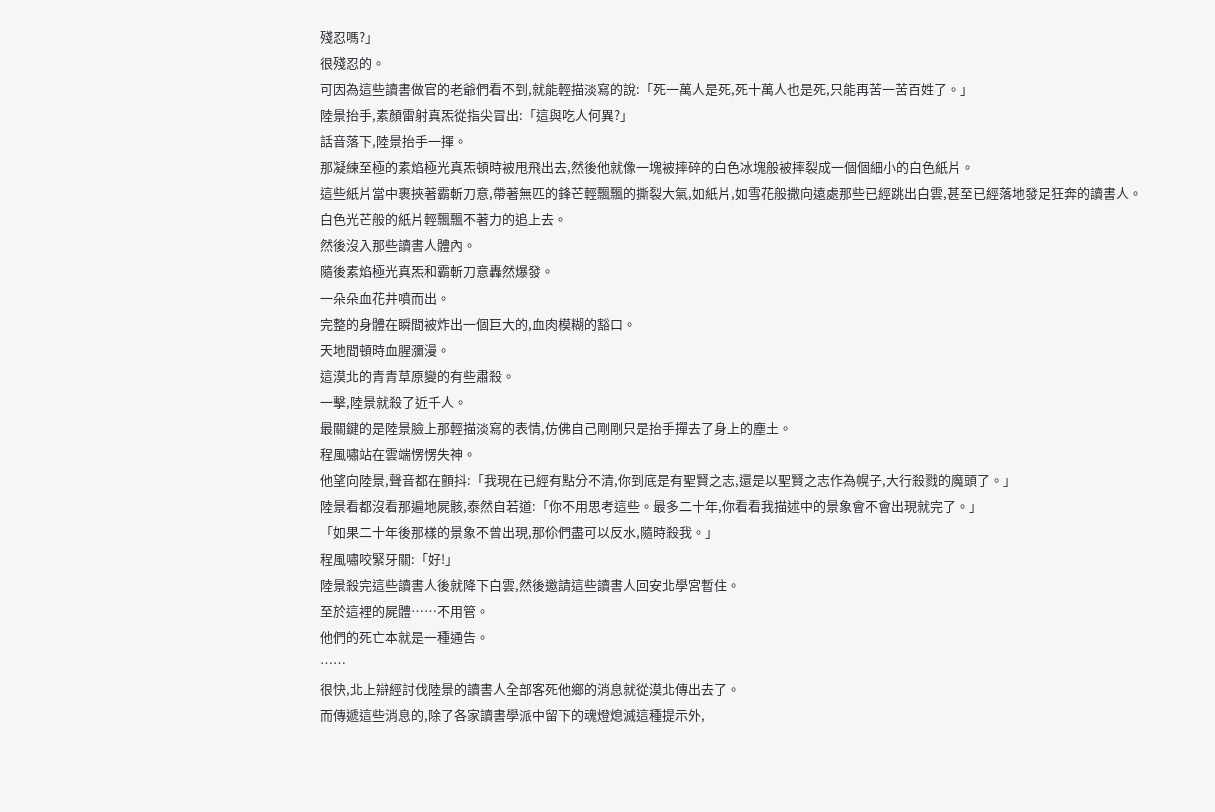殘忍嗎?」
很殘忍的。
可因為這些讀書做官的老爺們看不到,就能輕描淡寫的說:「死一萬人是死,死十萬人也是死,只能再苦一苦百姓了。」
陸景抬手,素顏雷射真炁從指尖冒出:「這與吃人何異?」
話音落下,陸景抬手一揮。
那凝練至極的素焰極光真炁頓時被甩飛出去,然後他就像一塊被摔碎的白色冰塊般被摔裂成一個個細小的白色紙片。
這些紙片當中裹挾著霸斬刀意,帶著無匹的鋒芒輕飄飄的撕裂大氣,如紙片,如雪花般撒向遠處那些已經跳出白雲,甚至已經落地發足狂奔的讀書人。
白色光芒般的紙片輕飄飄不著力的追上去。
然後沒入那些讀書人體內。
隨後素焰極光真炁和霸斬刀意轟然爆發。
一朵朵血花井噴而出。
完整的身體在瞬間被炸出一個巨大的,血肉模糊的豁口。
天地間頓時血腥瀰漫。
這漠北的青青草原變的有些肅殺。
一擊,陸景就殺了近千人。
最關鍵的是陸景臉上那輕描淡寫的表情,仿佛自己剛剛只是抬手撣去了身上的塵土。
程風嘯站在雲端愣愣失神。
他望向陸景,聲音都在顫抖:「我現在已經有點分不清,你到底是有聖賢之志,還是以聖賢之志作為幌子,大行殺戮的魔頭了。」
陸景看都沒看那遍地屍骸,泰然自若道:「你不用思考這些。最多二十年,你看看我描述中的景象會不會出現就完了。」
「如果二十年後那樣的景象不曾出現,那伱們盡可以反水,隨時殺我。」
程風嘯咬緊牙關:「好!」
陸景殺完這些讀書人後就降下白雲,然後邀請這些讀書人回安北學宮暫住。
至於這裡的屍體……不用管。
他們的死亡本就是一種通告。
……
很快,北上辯經討伐陸景的讀書人全部客死他鄉的消息就從漠北傳出去了。
而傳遞這些消息的,除了各家讀書學派中留下的魂燈熄滅這種提示外,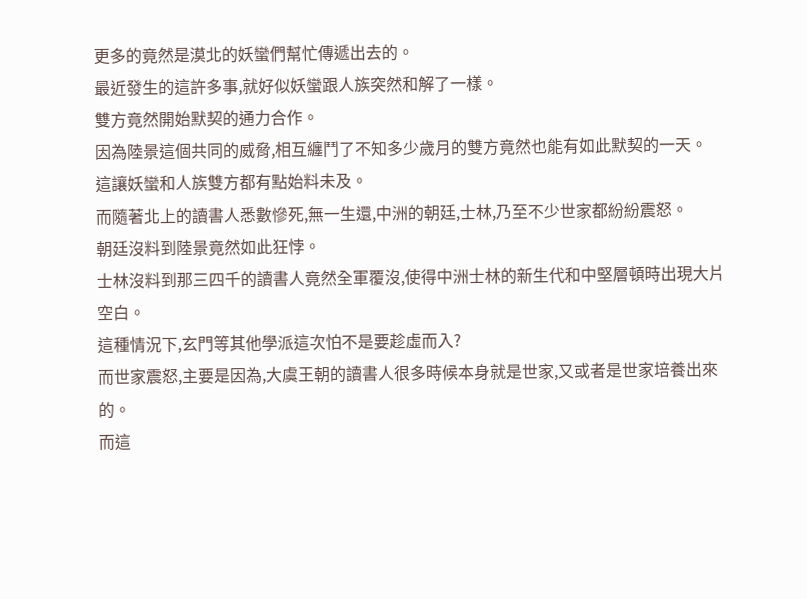更多的竟然是漠北的妖蠻們幫忙傳遞出去的。
最近發生的這許多事,就好似妖蠻跟人族突然和解了一樣。
雙方竟然開始默契的通力合作。
因為陸景這個共同的威脅,相互纏鬥了不知多少歲月的雙方竟然也能有如此默契的一天。
這讓妖蠻和人族雙方都有點始料未及。
而隨著北上的讀書人悉數慘死,無一生還,中洲的朝廷,士林,乃至不少世家都紛紛震怒。
朝廷沒料到陸景竟然如此狂悖。
士林沒料到那三四千的讀書人竟然全軍覆沒,使得中洲士林的新生代和中堅層頓時出現大片空白。
這種情況下,玄門等其他學派這次怕不是要趁虛而入?
而世家震怒,主要是因為,大虞王朝的讀書人很多時候本身就是世家,又或者是世家培養出來的。
而這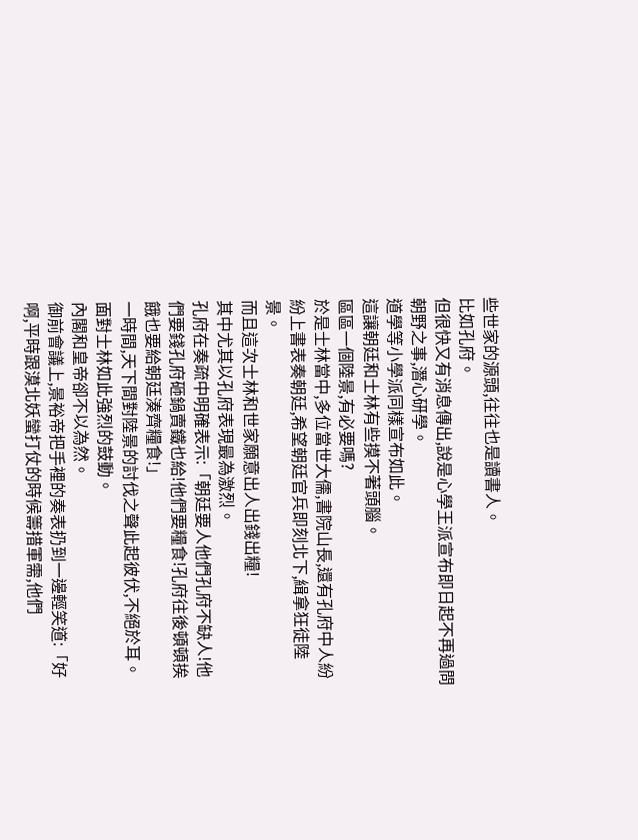些世家的源頭,往往也是讀書人。
比如孔府。
但很快又有消息傳出,說是心學王派宣布即日起不再過問朝野之事,潛心研學。
道學等小學派同樣宣布如此。
這讓朝廷和士林有些摸不著頭腦。
區區一個陸景,有必要嗎?
於是士林當中,多位當世大儒,書院山長,還有孔府中人紛紛上書表奏朝廷,希望朝廷官兵即刻北下,緝拿狂徒陸景。
而且這次士林和世家願意出人出錢出糧!
其中尤其以孔府表現最為激烈。
孔府在奏疏中明確表示:「朝廷要人他們孔府不缺人!他們要錢孔府砸鍋賣鐵也給!他們要糧食!孔府往後頓頓挨餓也要給朝廷湊齊糧食!」
一時間,天下間對陸景的討伐之聲此起彼伏,不絕於耳。
面對士林如此強烈的鼓動。
內閣和皇帝卻不以為然。
御前會議上,景裕帝把手裡的奏表扔到一邊輕笑道:「好啊,平時跟漠北妖蠻打仗的時候籌措軍需,他們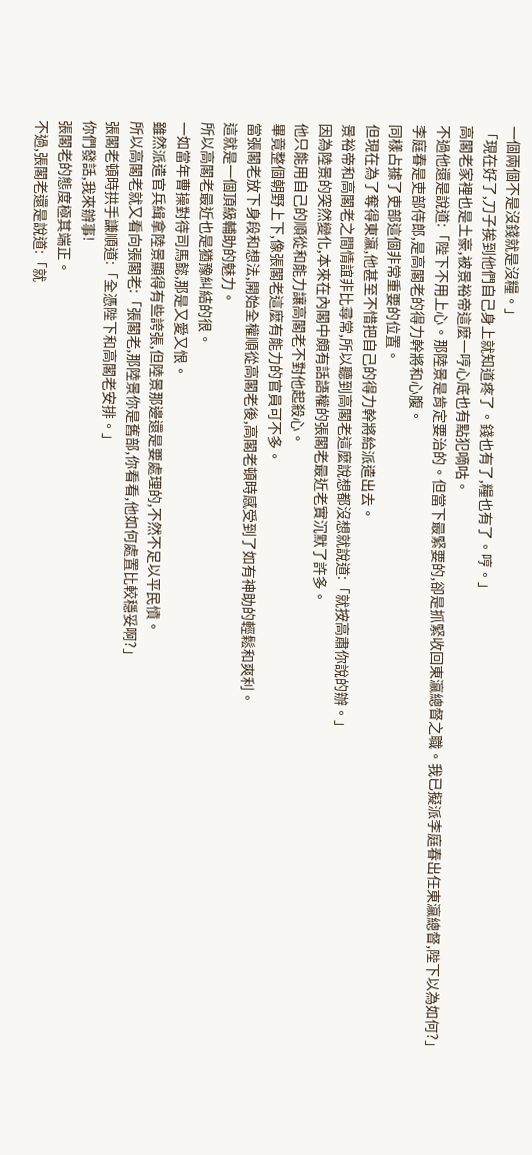一個兩個不是沒錢就是沒糧。」
「現在好了,刀子挨到他們自己身上就知道疼了。錢也有了,糧也有了。哼。」
高閣老家裡也是土豪,被景裕帝這麼一哼心底也有點犯嘀咕。
不過他還是說道:「陛下不用上心。那陸景是肯定要治的。但當下最緊要的,卻是抓緊收回東瀛總督之職。我已擬派李庭春出任東瀛總督,陛下以為如何?」
李庭春是吏部侍郎,是高閣老的得力幹將和心腹。
同樣占據了吏部這個非常重要的位置。
但現在為了奪得東瀛,他甚至不惜把自己的得力幹將給派遣出去。
景裕帝和高閣老之間情誼非比尋常,所以聽到高閣老這麼說想都沒想就說道:「就按高肅你說的辦。」
因為陸景的突然變化,本來在內閣中頗有話語權的張閣老最近老實沉默了許多。
他只能用自己的順從和能力讓高閣老不對他起殺心。
畢竟整個朝野上下,像張閣老這麼有能力的官員可不多。
當張閣老放下身段和想法,開始全權順從高閣老後,高閣老頓時感受到了如有神助的輕鬆和爽利。
這就是一個頂級輔助的魅力。
所以高閣老最近也是猶豫糾結的很。
一如當年曹操對待司馬懿,那是又愛又恨。
雖然派遣官兵緝拿陸景顯得有些誇張,但陸景那邊還是要處理的,不然不足以平民憤。
所以高閣老就又看向張閣老:「張閣老,那陸景你是舊部,你看看,他如何處置比較穩妥啊?」
張閣老頓時拱手謙順道:「全憑陛下和高閣老安排。」
你們發話,我來辦事!
張閣老的態度極其端正。
不過,張閣老還是說道:「就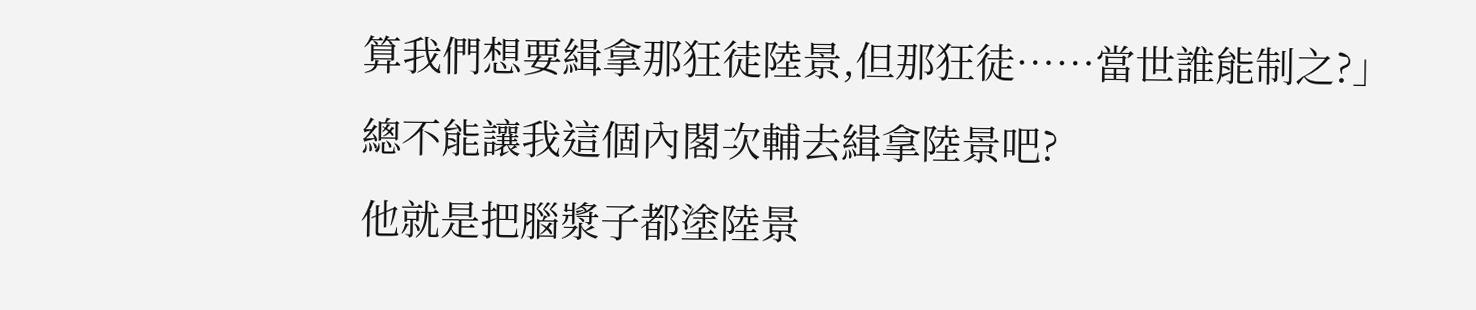算我們想要緝拿那狂徒陸景,但那狂徒……當世誰能制之?」
總不能讓我這個內閣次輔去緝拿陸景吧?
他就是把腦漿子都塗陸景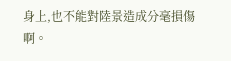身上,也不能對陸景造成分毫損傷啊。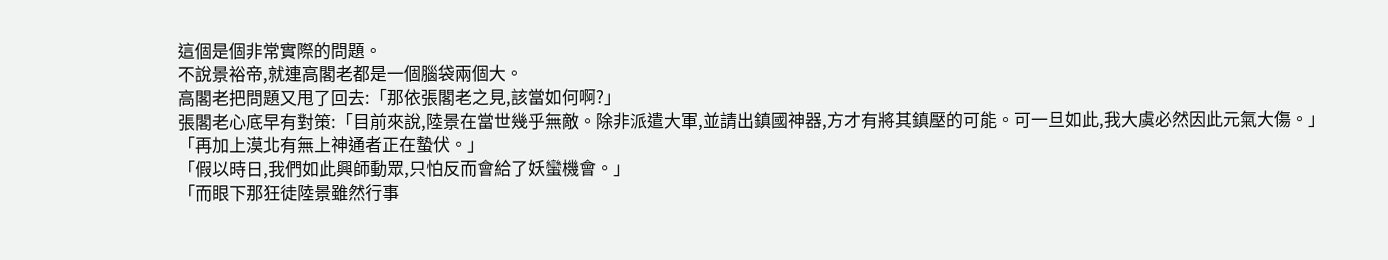這個是個非常實際的問題。
不說景裕帝,就連高閣老都是一個腦袋兩個大。
高閣老把問題又甩了回去:「那依張閣老之見,該當如何啊?」
張閣老心底早有對策:「目前來說,陸景在當世幾乎無敵。除非派遣大軍,並請出鎮國神器,方才有將其鎮壓的可能。可一旦如此,我大虞必然因此元氣大傷。」
「再加上漠北有無上神通者正在蟄伏。」
「假以時日,我們如此興師動眾,只怕反而會給了妖蠻機會。」
「而眼下那狂徒陸景雖然行事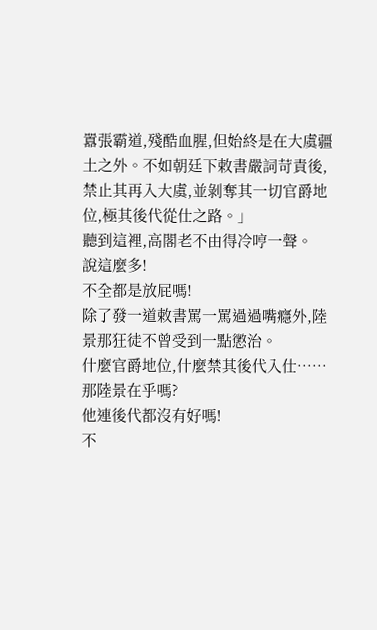囂張霸道,殘酷血腥,但始終是在大虞疆土之外。不如朝廷下敕書嚴詞苛責後,禁止其再入大虞,並剝奪其一切官爵地位,極其後代從仕之路。」
聽到這裡,高閣老不由得冷哼一聲。
說這麼多!
不全都是放屁嗎!
除了發一道敕書罵一罵過過嘴癮外,陸景那狂徒不曾受到一點懲治。
什麼官爵地位,什麼禁其後代入仕……
那陸景在乎嗎?
他連後代都沒有好嗎!
不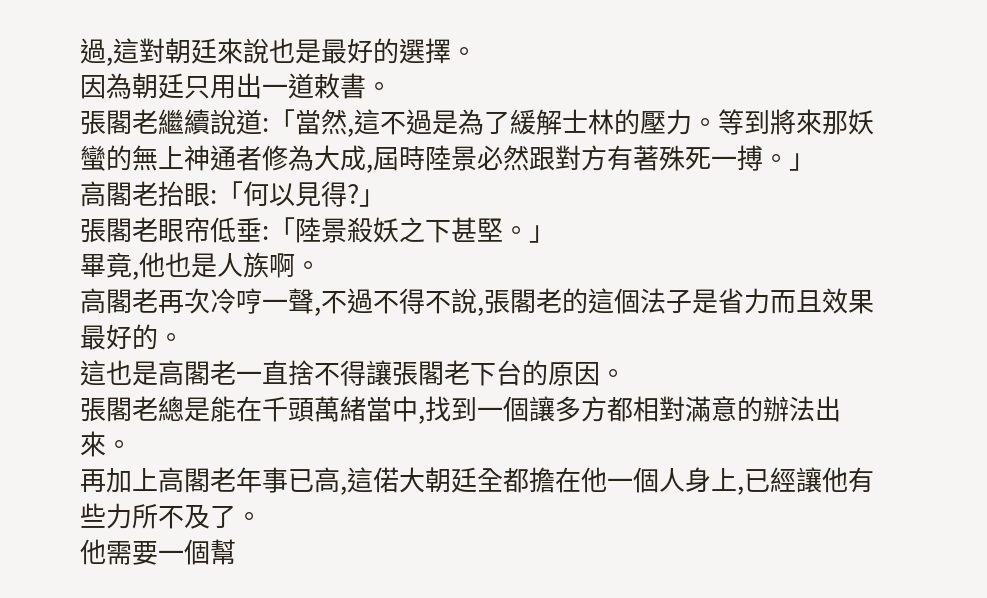過,這對朝廷來說也是最好的選擇。
因為朝廷只用出一道敕書。
張閣老繼續說道:「當然,這不過是為了緩解士林的壓力。等到將來那妖蠻的無上神通者修為大成,屆時陸景必然跟對方有著殊死一搏。」
高閣老抬眼:「何以見得?」
張閣老眼帘低垂:「陸景殺妖之下甚堅。」
畢竟,他也是人族啊。
高閣老再次冷哼一聲,不過不得不說,張閣老的這個法子是省力而且效果最好的。
這也是高閣老一直捨不得讓張閣老下台的原因。
張閣老總是能在千頭萬緒當中,找到一個讓多方都相對滿意的辦法出來。
再加上高閣老年事已高,這偌大朝廷全都擔在他一個人身上,已經讓他有些力所不及了。
他需要一個幫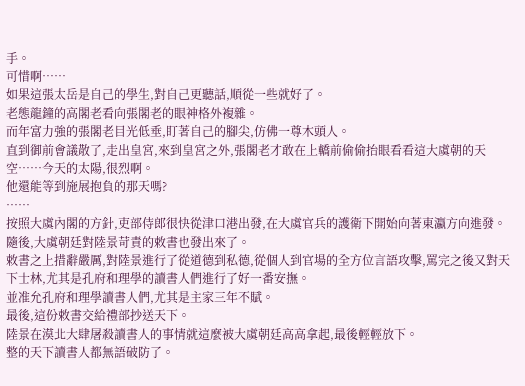手。
可惜啊……
如果這張太岳是自己的學生,對自己更聽話,順從一些就好了。
老態龍鐘的高閣老看向張閣老的眼神格外複雜。
而年富力強的張閣老目光低垂,盯著自己的腳尖,仿佛一尊木頭人。
直到御前會議散了,走出皇宮,來到皇宮之外,張閣老才敢在上轎前偷偷抬眼看看這大虞朝的天空……今天的太陽,很烈啊。
他還能等到施展抱負的那天嗎?
……
按照大虞內閣的方針,吏部侍郎很快從津口港出發,在大虞官兵的護衛下開始向著東瀛方向進發。
隨後,大虞朝廷對陸景苛責的敕書也發出來了。
敕書之上措辭嚴厲,對陸景進行了從道德到私德,從個人到官場的全方位言語攻擊,罵完之後又對天下士林,尤其是孔府和理學的讀書人們進行了好一番安撫。
並准允孔府和理學讀書人們,尤其是主家三年不賦。
最後,這份敕書交給禮部抄送天下。
陸景在漠北大肆屠殺讀書人的事情就這麼被大虞朝廷高高拿起,最後輕輕放下。
整的天下讀書人都無語破防了。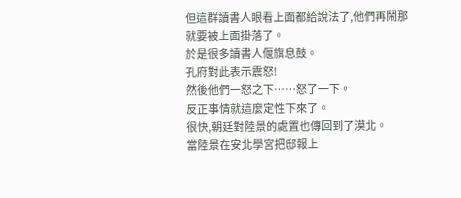但這群讀書人眼看上面都給說法了,他們再鬧那就要被上面掛落了。
於是很多讀書人偃旗息鼓。
孔府對此表示震怒!
然後他們一怒之下……怒了一下。
反正事情就這麼定性下來了。
很快,朝廷對陸景的處置也傳回到了漠北。
當陸景在安北學宮把邸報上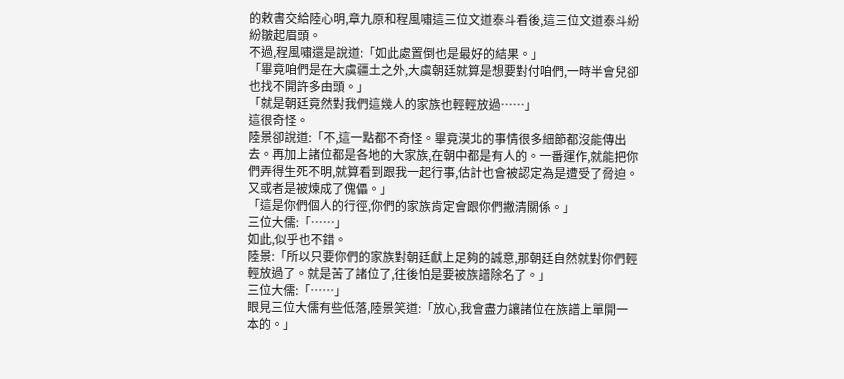的敕書交給陸心明,章九原和程風嘯這三位文道泰斗看後,這三位文道泰斗紛紛皺起眉頭。
不過,程風嘯還是說道:「如此處置倒也是最好的結果。」
「畢竟咱們是在大虞疆土之外,大虞朝廷就算是想要對付咱們,一時半會兒卻也找不開許多由頭。」
「就是朝廷竟然對我們這幾人的家族也輕輕放過……」
這很奇怪。
陸景卻說道:「不,這一點都不奇怪。畢竟漠北的事情很多細節都沒能傳出去。再加上諸位都是各地的大家族,在朝中都是有人的。一番運作,就能把你們弄得生死不明,就算看到跟我一起行事,估計也會被認定為是遭受了脅迫。又或者是被煉成了傀儡。」
「這是你們個人的行徑,你們的家族肯定會跟你們撇清關係。」
三位大儒:「……」
如此,似乎也不錯。
陸景:「所以只要你們的家族對朝廷獻上足夠的誠意,那朝廷自然就對你們輕輕放過了。就是苦了諸位了,往後怕是要被族譜除名了。」
三位大儒:「……」
眼見三位大儒有些低落,陸景笑道:「放心,我會盡力讓諸位在族譜上單開一本的。」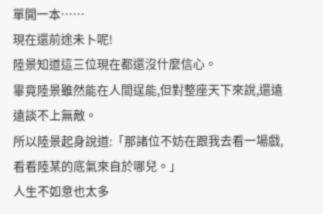單開一本……
現在還前途未卜呢!
陸景知道這三位現在都還沒什麼信心。
畢竟陸景雖然能在人間逞能,但對整座天下來說,還遠遠談不上無敵。
所以陸景起身說道:「那諸位不妨在跟我去看一場戲,看看陸某的底氣來自於哪兒。」
人生不如意也太多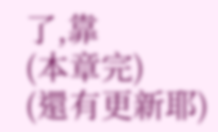了,靠
(本章完)
(還有更新耶)